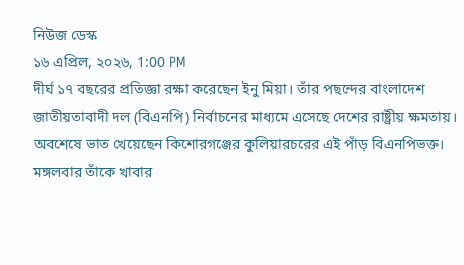নিউজ ডেস্ক
১৬ এপ্রিল, ২০২৬, 1:00 PM
দীর্ঘ ১৭ বছরের প্রতিজ্ঞা রক্ষা করেছেন ইনু মিয়া। তাঁর পছন্দের বাংলাদেশ জাতীয়তাবাদী দল (বিএনপি) নির্বাচনের মাধ্যমে এসেছে দেশের রাষ্ট্রীয় ক্ষমতায়। অবশেষে ভাত খেয়েছেন কিশোরগঞ্জের কুলিয়ারচরের এই পাঁড় বিএনপিভক্ত।
মঙ্গলবার তাঁকে খাবার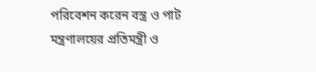পরিবেশন করেন বস্ত্র ও পাট মন্ত্রণালয়ের প্রতিমন্ত্রী ও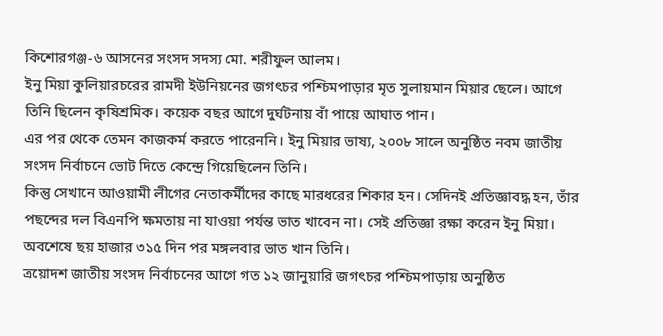কিশোরগঞ্জ-৬ আসনের সংসদ সদস্য মো. শরীফুল আলম।
ইনু মিয়া কুলিয়ারচরের রামদী ইউনিয়নের জগৎচর পশ্চিমপাড়ার মৃত সুলায়মান মিয়ার ছেলে। আগে তিনি ছিলেন কৃষিশ্রমিক। কয়েক বছর আগে দুর্ঘটনায় বাঁ পায়ে আঘাত পান।
এর পর থেকে তেমন কাজকর্ম করতে পারেননি। ইনু মিয়ার ভাষ্য, ২০০৮ সালে অনুষ্ঠিত নবম জাতীয় সংসদ নির্বাচনে ভোট দিতে কেন্দ্রে গিয়েছিলেন তিনি।
কিন্তু সেখানে আওয়ামী লীগের নেতাকর্মীদের কাছে মারধরের শিকার হন। সেদিনই প্রতিজ্ঞাবদ্ধ হন, তাঁর পছন্দের দল বিএনপি ক্ষমতায় না যাওয়া পর্যন্ত ভাত খাবেন না। সেই প্রতিজ্ঞা রক্ষা করেন ইনু মিয়া। অবশেষে ছয় হাজার ৩১৫ দিন পর মঙ্গলবার ভাত খান তিনি।
ত্রয়োদশ জাতীয় সংসদ নির্বাচনের আগে গত ১২ জানুয়ারি জগৎচর পশ্চিমপাড়ায় অনুষ্ঠিত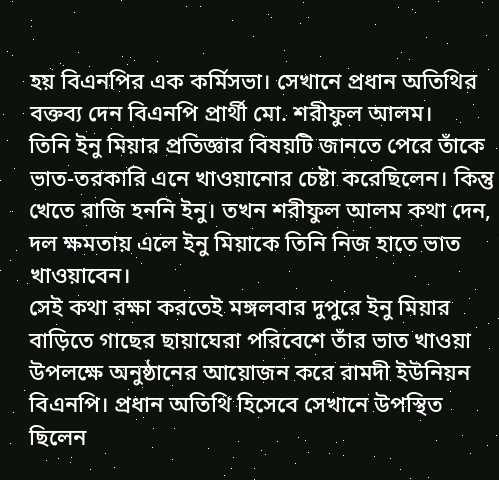হয় বিএনপির এক কর্মিসভা। সেখানে প্রধান অতিথির বক্তব্য দেন বিএনপি প্রার্থী মো. শরীফুল আলম।
তিনি ইনু মিয়ার প্রতিজ্ঞার বিষয়টি জানতে পেরে তাঁকে ভাত-তরকারি এনে খাওয়ানোর চেষ্টা করেছিলেন। কিন্তু খেতে রাজি হননি ইনু। তখন শরীফুল আলম কথা দেন, দল ক্ষমতায় এলে ইনু মিয়াকে তিনি নিজ হাতে ভাত খাওয়াবেন।
সেই কথা রক্ষা করতেই মঙ্গলবার দুপুরে ইনু মিয়ার বাড়িতে গাছের ছায়াঘেরা পরিবেশে তাঁর ভাত খাওয়া উপলক্ষে অনুষ্ঠানের আয়োজন করে রামদী ইউনিয়ন বিএনপি। প্রধান অতিথি হিসেবে সেখানে উপস্থিত ছিলেন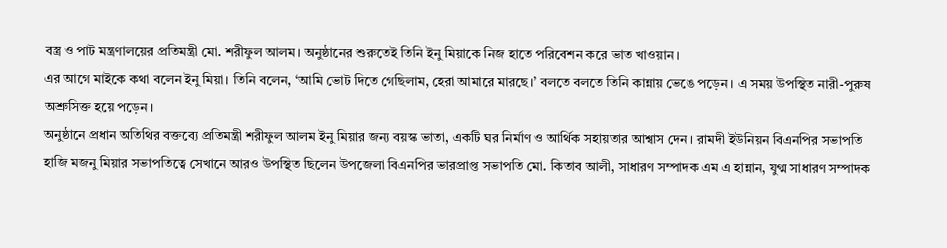বস্ত্র ও পাট মন্ত্রণালয়ের প্রতিমন্ত্রী মো. শরীফুল আলম। অনুষ্ঠানের শুরুতেই তিনি ইনু মিয়াকে নিজ হাতে পরিবেশন করে ভাত খাওয়ান।
এর আগে মাইকে কথা বলেন ইনু মিয়া। তিনি বলেন, ‘আমি ভোট দিতে গেছিলাম, হেরা আমারে মারছে।’ বলতে বলতে তিনি কান্নায় ভেঙে পড়েন। এ সময় উপস্থিত নারী-পুরুষ অশ্রুসিক্ত হয়ে পড়েন।
অনুষ্ঠানে প্রধান অতিথির বক্তব্যে প্রতিমন্ত্রী শরীফুল আলম ইনু মিয়ার জন্য বয়স্ক ভাতা, একটি ঘর নির্মাণ ও আর্থিক সহায়তার আশ্বাস দেন। রামদী ইউনিয়ন বিএনপির সভাপতি হাজি মজনু মিয়ার সভাপতিত্বে সেখানে আরও উপস্থিত ছিলেন উপজেলা বিএনপির ভারপ্রাপ্ত সভাপতি মো. কিতাব আলী, সাধারণ সম্পাদক এম এ হান্নান, যুগ্ম সাধারণ সম্পাদক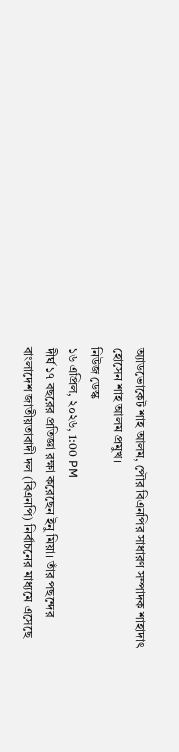অ্যাডভোকেট শাহ আলম, পৌর বিএনপির সাধারণ সম্পাদক শাহাদাৎ হোসেন শাহ আলম প্রমুখ।
নিউজ ডেস্ক
১৬ এপ্রিল, ২০২৬, 1:00 PM
দীর্ঘ ১৭ বছরের প্রতিজ্ঞা রক্ষা করেছেন ইনু মিয়া। তাঁর পছন্দের বাংলাদেশ জাতীয়তাবাদী দল (বিএনপি) নির্বাচনের মাধ্যমে এসেছে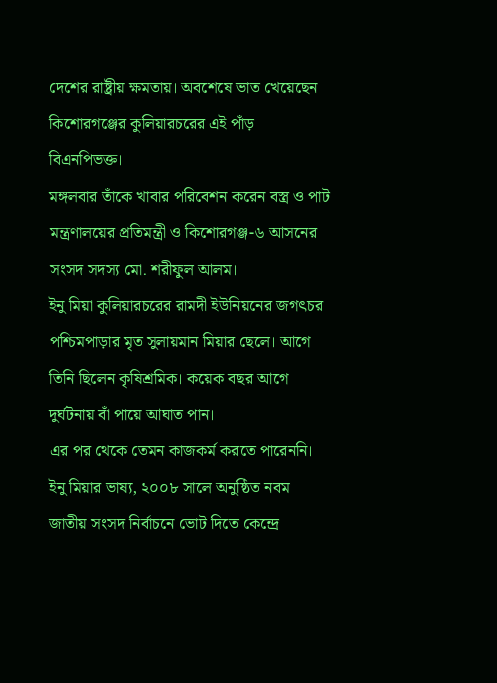দেশের রাষ্ট্রীয় ক্ষমতায়। অবশেষে ভাত খেয়েছেন কিশোরগঞ্জের কুলিয়ারচরের এই পাঁড় বিএনপিভক্ত।
মঙ্গলবার তাঁকে খাবার পরিবেশন করেন বস্ত্র ও পাট মন্ত্রণালয়ের প্রতিমন্ত্রী ও কিশোরগঞ্জ-৬ আসনের সংসদ সদস্য মো. শরীফুল আলম।
ইনু মিয়া কুলিয়ারচরের রামদী ইউনিয়নের জগৎচর পশ্চিমপাড়ার মৃত সুলায়মান মিয়ার ছেলে। আগে তিনি ছিলেন কৃষিশ্রমিক। কয়েক বছর আগে দুর্ঘটনায় বাঁ পায়ে আঘাত পান।
এর পর থেকে তেমন কাজকর্ম করতে পারেননি। ইনু মিয়ার ভাষ্য, ২০০৮ সালে অনুষ্ঠিত নবম জাতীয় সংসদ নির্বাচনে ভোট দিতে কেন্দ্রে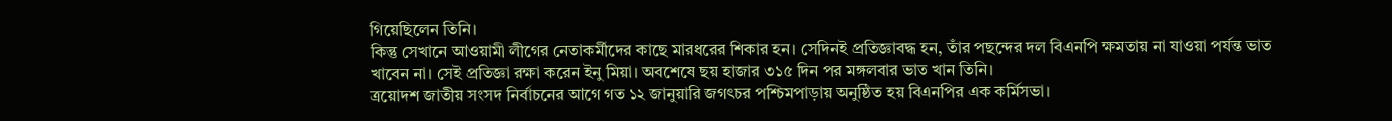গিয়েছিলেন তিনি।
কিন্তু সেখানে আওয়ামী লীগের নেতাকর্মীদের কাছে মারধরের শিকার হন। সেদিনই প্রতিজ্ঞাবদ্ধ হন, তাঁর পছন্দের দল বিএনপি ক্ষমতায় না যাওয়া পর্যন্ত ভাত খাবেন না। সেই প্রতিজ্ঞা রক্ষা করেন ইনু মিয়া। অবশেষে ছয় হাজার ৩১৫ দিন পর মঙ্গলবার ভাত খান তিনি।
ত্রয়োদশ জাতীয় সংসদ নির্বাচনের আগে গত ১২ জানুয়ারি জগৎচর পশ্চিমপাড়ায় অনুষ্ঠিত হয় বিএনপির এক কর্মিসভা।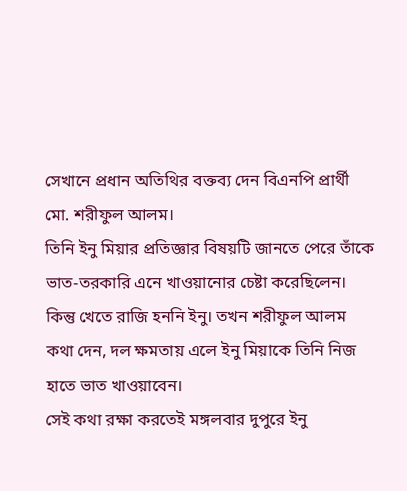সেখানে প্রধান অতিথির বক্তব্য দেন বিএনপি প্রার্থী মো. শরীফুল আলম।
তিনি ইনু মিয়ার প্রতিজ্ঞার বিষয়টি জানতে পেরে তাঁকে ভাত-তরকারি এনে খাওয়ানোর চেষ্টা করেছিলেন। কিন্তু খেতে রাজি হননি ইনু। তখন শরীফুল আলম কথা দেন, দল ক্ষমতায় এলে ইনু মিয়াকে তিনি নিজ হাতে ভাত খাওয়াবেন।
সেই কথা রক্ষা করতেই মঙ্গলবার দুপুরে ইনু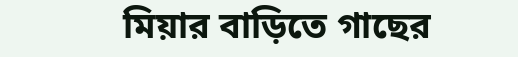মিয়ার বাড়িতে গাছের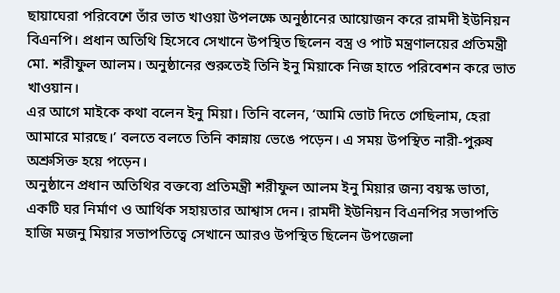ছায়াঘেরা পরিবেশে তাঁর ভাত খাওয়া উপলক্ষে অনুষ্ঠানের আয়োজন করে রামদী ইউনিয়ন বিএনপি। প্রধান অতিথি হিসেবে সেখানে উপস্থিত ছিলেন বস্ত্র ও পাট মন্ত্রণালয়ের প্রতিমন্ত্রী মো. শরীফুল আলম। অনুষ্ঠানের শুরুতেই তিনি ইনু মিয়াকে নিজ হাতে পরিবেশন করে ভাত খাওয়ান।
এর আগে মাইকে কথা বলেন ইনু মিয়া। তিনি বলেন, ‘আমি ভোট দিতে গেছিলাম, হেরা আমারে মারছে।’ বলতে বলতে তিনি কান্নায় ভেঙে পড়েন। এ সময় উপস্থিত নারী-পুরুষ অশ্রুসিক্ত হয়ে পড়েন।
অনুষ্ঠানে প্রধান অতিথির বক্তব্যে প্রতিমন্ত্রী শরীফুল আলম ইনু মিয়ার জন্য বয়স্ক ভাতা, একটি ঘর নির্মাণ ও আর্থিক সহায়তার আশ্বাস দেন। রামদী ইউনিয়ন বিএনপির সভাপতি হাজি মজনু মিয়ার সভাপতিত্বে সেখানে আরও উপস্থিত ছিলেন উপজেলা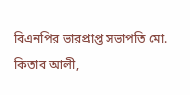বিএনপির ভারপ্রাপ্ত সভাপতি মো. কিতাব আলী,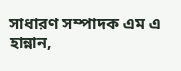সাধারণ সম্পাদক এম এ হান্নান,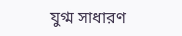যুগ্ম সাধারণ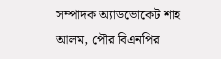সম্পাদক অ্যাডভোকেট শাহ আলম, পৌর বিএনপির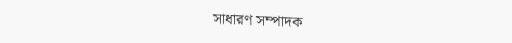সাধারণ সম্পাদক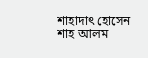শাহাদাৎ হোসেন শাহ আলম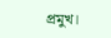প্রমুখ।